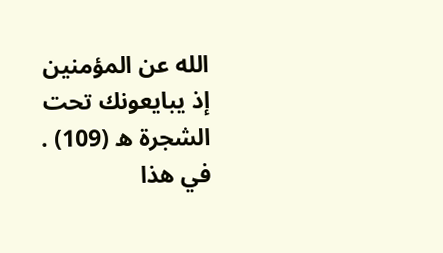الله عن المؤمنين إذ يبايعونك تحت الشجرة ه (109) .
في هذا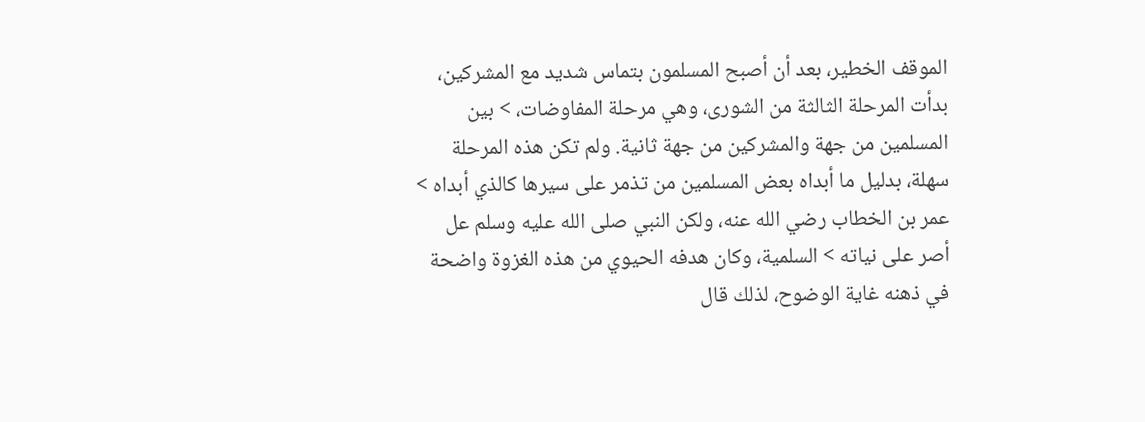الموقف الخطير، بعد أن أصبح المسلمون بتماس شديد مع المشركين، بدأت المرحلة الثالثة من الشورى، وهي مرحلة المفاوضات، > بين المسلمين من جهة والمشركين من جهة ثانية. ولم تكن هذه المرحلة سهلة، بدليل ما أبداه بعض المسلمين من تذمر على سيرها كالذي أبداه > عمر بن الخطاب رضي الله عنه، ولكن النبي صلى الله عليه وسلم عل أصر على نياته > السلمية، وكان هدفه الحيوي من هذه الغزوة واضحة في ذهنه غاية الوضوح، لذلك قال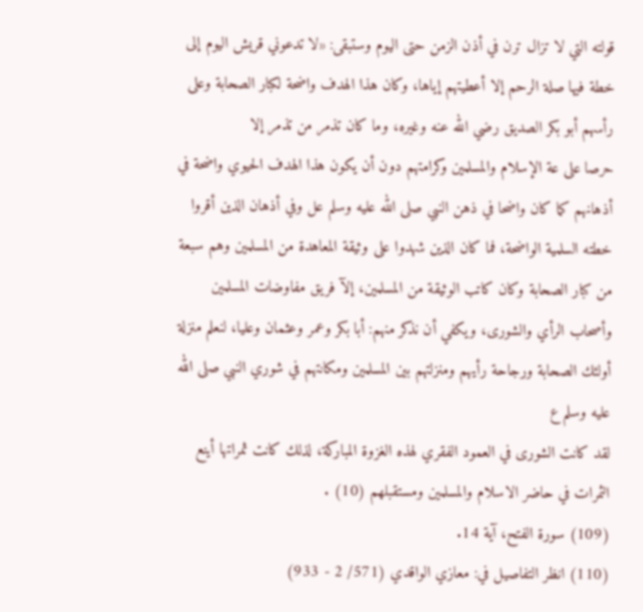قولته التي لا تزال ترن في أذن الزمن حتى اليوم وستبقى: «لا تدعوني قريش اليوم إلى خطة فيها صلة الرحم إلا أعطيتهم إياها، وكان هذا الهدف واضحة لكبار الصحابة وعلى رأسهم أبو بكر الصديق رضي الله عنه وغيره، وما كان تذمر من تذمر إلا
حرصا على عة الإسلام والمسلمين وكرامتهم دون أن يكون هذا الهدف الحيوي واضحة في أذهانهم كما كان واضحا في ذهن النبي صلى الله عليه وسلم عل وفي أذهان الذين أقروا خطته السلمية الواضحة، فما كان الذين شهدوا على وثيقة المعاهدة من المسلمين وهم سبعة من كبار الصحابة وكان كاتب الوثيقة من المسلمين، إلآ فريق مفاوضات المسلمين وأصحاب الرأي والشورى، ويكفي أن نذكر منهم: أبا بكر وعمر وعثمان وعليا، لنعلم منزلة أولئك الصحابة ورجاحة رأيهم ومنزلتهم بين المسلمين ومكانتهم في شوري النبي صلى الله عليه وسلم ع
لقد كانت الشورى في العمود الفقري لهذه الغزوة المباركة، لذلك كانت ثمراتها أينع الثمرات في حاضر الاسلام والمسلمين ومستقبلهم (10) .
(109) سورة الفتح، آية 14.
(110) انظر التفاصيل في: معازي الواقدي (571/ 2 - 933)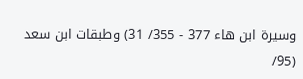وسيرة ابن هاء 377 - 355/ 31) وطبقات ابن سعد (95/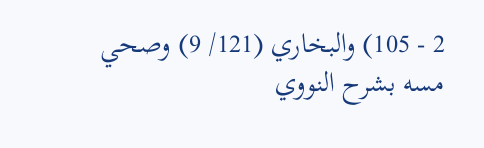2 - 105) والبخاري (121/ 9) وصحي مسه بشرح النووي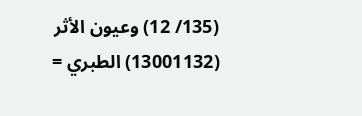(135/ 12) وعيون الأثر (13001132) الطبري =